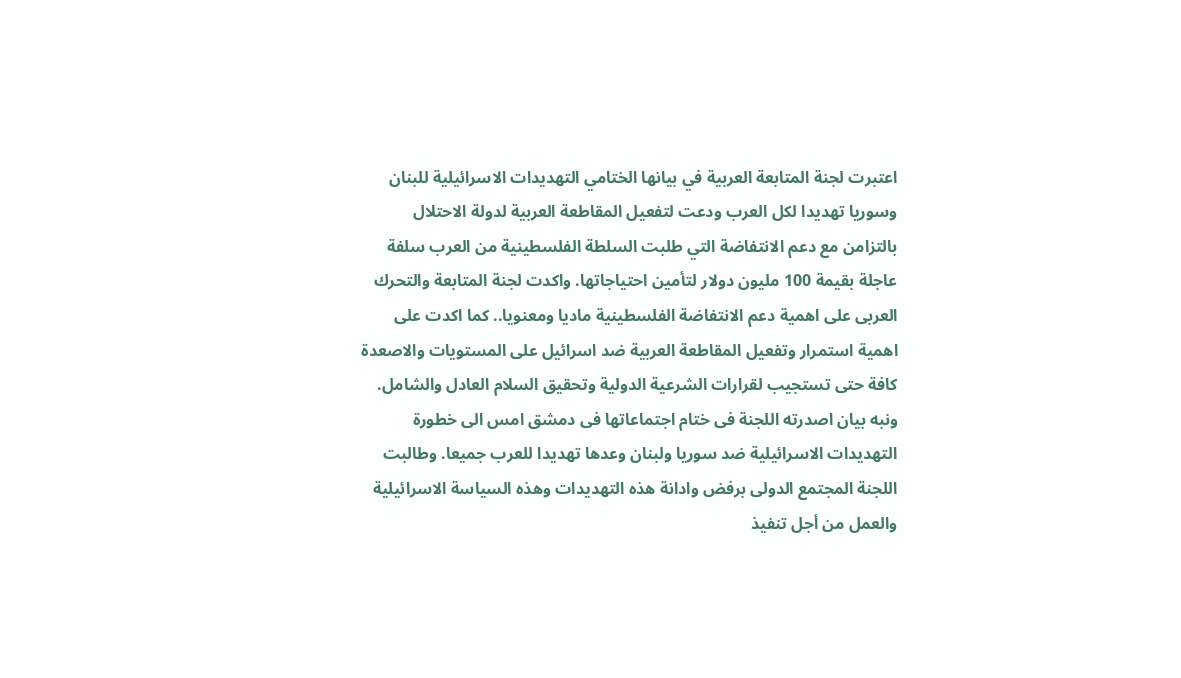اعتبرت لجنة المتابعة العربية في بيانها الختامي التهديدات الاسرائيلية للبنان وسوريا تهديدا لكل العرب ودعت لتفعيل المقاطعة العربية لدولة الاحتلال بالتزامن مع دعم الانتفاضة التي طلبت السلطة الفلسطينية من العرب سلفة عاجلة بقيمة 100 مليون دولار لتأمين احتياجاتها. واكدت لجنة المتابعة والتحرك العربى على اهمية دعم الانتفاضة الفلسطينية ماديا ومعنويا.. كما اكدت على اهمية استمرار وتفعيل المقاطعة العربية ضد اسرائيل على المستويات والاصعدة كافة حتى تستجيب لقرارات الشرعية الدولية وتحقيق السلام العادل والشامل. ونبه بيان اصدرته اللجنة فى ختام اجتماعاتها فى دمشق امس الى خطورة التهديدات الاسرائيلية ضد سوريا ولبنان وعدها تهديدا للعرب جميعا. وطالبت اللجنة المجتمع الدولى برفض وادانة هذه التهديدات وهذه السياسة الاسرائيلية والعمل من أجل تنفيذ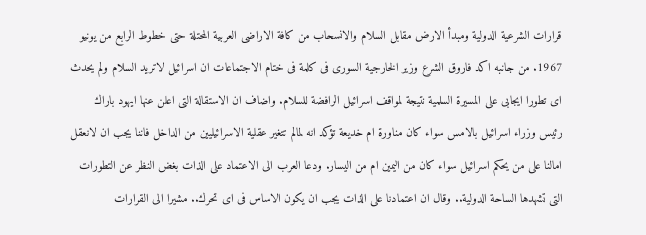قرارات الشرعية الدولية ومبدأ الارض مقابل السلام والانسحاب من كافة الاراضى العربية المحتلة حتى خطوط الرابع من يونيو 1967. من جانبه اكد فاروق الشرع وزير الخارجية السورى فى كلمة فى ختام الاجتماعات ان اسرائيل لاتريد السلام ولم يحدث اى تطورا ايجابى على المسيرة السلمية نتيجة لمواقف اسرائيل الرافضة للسلام. واضاف ان الاستقالة التى اعلن عنها ايهود باراك رئيس وزراء اسرائيل بالامس سواء كان مناورة ام خديعة تؤكد انه لمالم تتغير عقلية الاسرائيليين من الداخل فاننا يجب ان لانعقل امالنا على من يحكم اسرائيل سواء كان من اليمين ام من اليسار. ودعا العرب الى الاعتماد على الذات بغض النظر عن التطورات التى تشهدها الساحة الدولية.. وقال ان اعتمادنا على الذات يجب ان يكون الاساس فى اى تحرك.. مشيرا الى القرارات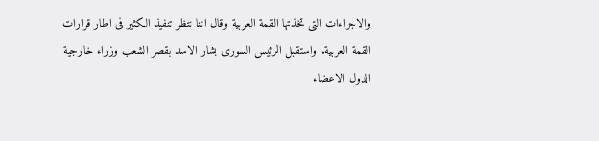والاجراءات التى تخذتها القمة العربية وقال اننا نتظر تنفيذ الكثير فى اطار قرارات القمة العربية. واستقبل الرئيس السورى بشار الاسد بقصر الشعب وزراء خارجية الدول الاعضاء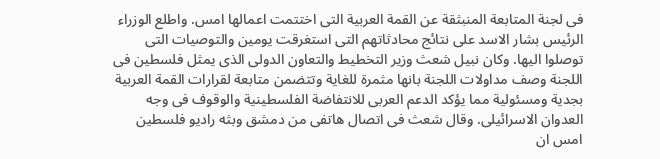فى لجنة المتابعة المنبثقة عن القمة العربية التى اختتمت اعمالها امس. واطلع الوزراء الرئيس بشار الاسد على نتائج محادثاتهم التى استغرقت يومين والتوصيات التى توصلوا اليها. وكان نبيل شعث وزير التخطيط والتعاون الدولى الذى يمثل فلسطين فى اللجنة وصف مداولات اللجنة بانها مثمرة للغاية وتتضمن متابعة لقرارات القمة العربية بجدية ومسئولية مما يؤكد الدعم العربى للانتفاضة الفلسطينية والوقوف فى وجه العدوان الاسرائيلى. وقال شعث فى اتصال هاتفى من دمشق وبثه راديو فلسطين امس ان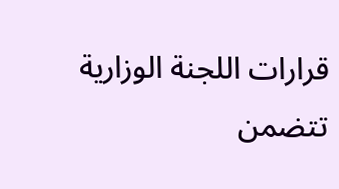قرارات اللجنة الوزارية تتضمن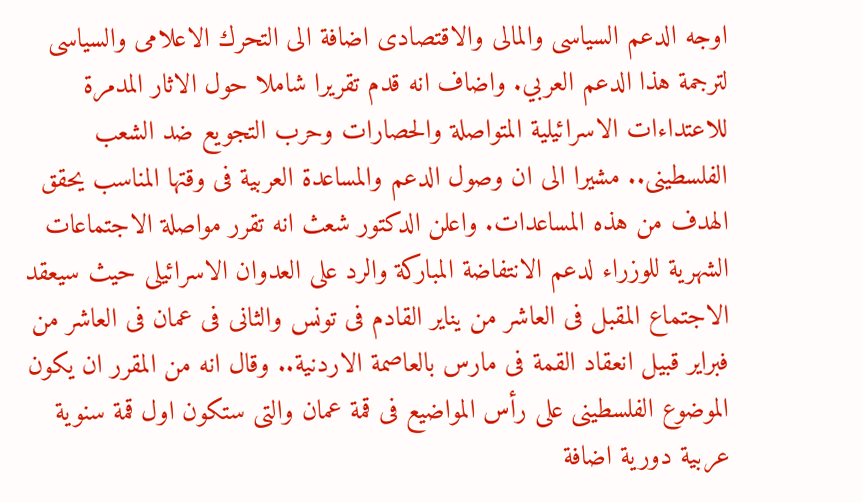اوجه الدعم السياسى والمالى والاقتصادى اضافة الى التحرك الاعلامى والسياسى لترجمة هذا الدعم العربي. واضاف انه قدم تقريرا شاملا حول الاثار المدمرة للاعتداءات الاسرائيلية المتواصلة والحصارات وحرب التجويع ضد الشعب الفلسطينى.. مشيرا الى ان وصول الدعم والمساعدة العربية فى وقتها المناسب يحقق الهدف من هذه المساعدات. واعلن الدكتور شعث انه تقرر مواصلة الاجتماعات الشهرية للوزراء لدعم الانتفاضة المباركة والرد على العدوان الاسرائيلى حيث سيعقد الاجتماع المقبل فى العاشر من يناير القادم فى تونس والثانى فى عمان فى العاشر من فبراير قبيل انعقاد القمة فى مارس بالعاصمة الاردنية.. وقال انه من المقرر ان يكون الموضوع الفلسطينى على رأس المواضيع فى قمة عمان والتى ستكون اول قمة سنوية عربية دورية اضافة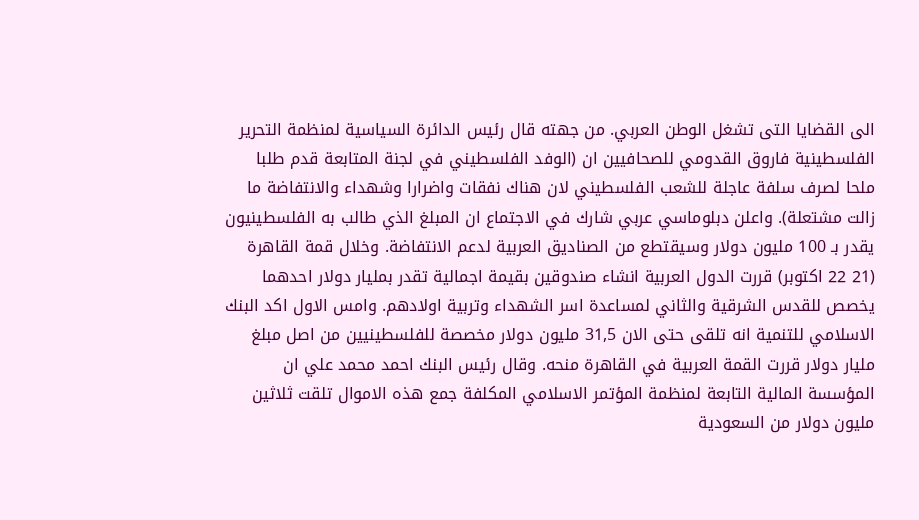الى القضايا التى تشغل الوطن العربي. من جهته قال رئيس الدائرة السياسية لمنظمة التحرير الفلسطينية فاروق القدومي للصحافيين ان (الوفد الفلسطيني في لجنة المتابعة قدم طلبا ملحا لصرف سلفة عاجلة للشعب الفلسطيني لان هناك نفقات واضرارا وشهداء والانتفاضة ما زالت مشتعلة). واعلن دبلوماسي عربي شارك في الاجتماع ان المبلغ الذي طالب به الفلسطينيون يقدر بـ 100 مليون دولار وسيقتطع من الصناديق العربية لدعم الانتفاضة. وخلال قمة القاهرة (21 22 اكتوبر) قررت الدول العربية انشاء صندوقين بقيمة اجمالية تقدر بمليار دولار احدهما يخصص للقدس الشرقية والثاني لمساعدة اسر الشهداء وتربية اولادهم. وامس الاول اكد البنك الاسلامي للتنمية انه تلقى حتى الان 31,5 مليون دولار مخصصة للفلسطينيين من اصل مبلغ مليار دولار قررت القمة العربية في القاهرة منحه. وقال رئيس البنك احمد محمد علي ان المؤسسة المالية التابعة لمنظمة المؤتمر الاسلامي المكلفة جمع هذه الاموال تلقت ثلاثين مليون دولار من السعودية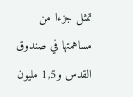تمثل جزءا من مساهمتها في صندوق القدس و1,5 مليون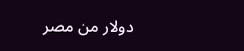دولار من مصر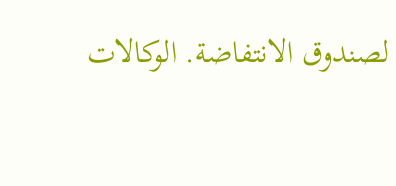لصندوق الانتفاضة. الوكالات